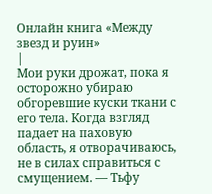Онлайн книга «Между звезд и руин»
|
Мои руки дрожат, пока я осторожно убираю обгоревшие куски ткани с его тела. Когда взгляд падает на паховую область, я отворачиваюсь, не в силах справиться с смущением. — Тьфу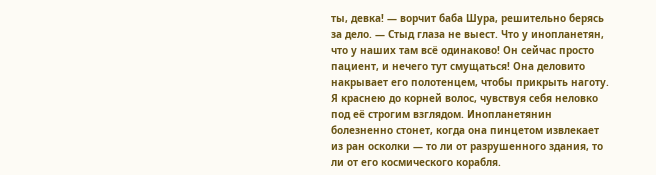ты, девка! — ворчит баба Шура, решительно берясь за дело. — Стыд глаза не выест. Что у инопланетян, что у наших там всё одинаково! Он сейчас просто пациент, и нечего тут смущаться! Она деловито накрывает его полотенцем, чтобы прикрыть наготу. Я краснею до корней волос, чувствуя себя неловко под её строгим взглядом. Инопланетянин болезненно стонет, когда она пинцетом извлекает из ран осколки — то ли от разрушенного здания, то ли от его космического корабля.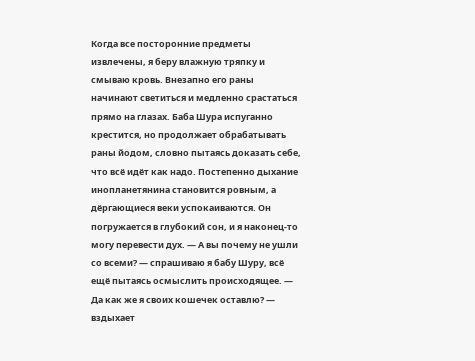Когда все посторонние предметы извлечены, я беру влажную тряпку и смываю кровь. Внезапно его раны начинают светиться и медленно срастаться прямо на глазах. Баба Шура испуганно крестится, но продолжает обрабатывать раны йодом, словно пытаясь доказать себе, что всё идёт как надо. Постепенно дыхание инопланетянина становится ровным, а дёргающиеся веки успокаиваются. Он погружается в глубокий сон, и я наконец-то могу перевести дух. — А вы почему не ушли со всеми? — спрашиваю я бабу Шуру, всё ещё пытаясь осмыслить происходящее. — Да как же я своих кошечек оставлю? — вздыхает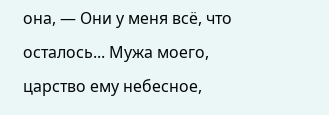она, — Они у меня всё, что осталось... Мужа моего, царство ему небесное,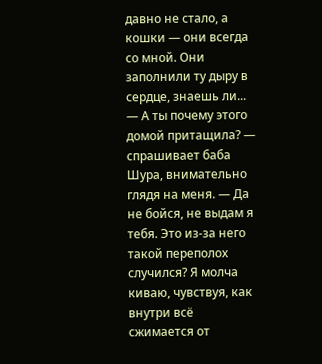давно не стало, а кошки — они всегда со мной. Они заполнили ту дыру в сердце, знаешь ли... — А ты почему этого домой притащила? — спрашивает баба Шура, внимательно глядя на меня. — Да не бойся, не выдам я тебя. Это из-за него такой переполох случился? Я молча киваю, чувствуя, как внутри всё сжимается от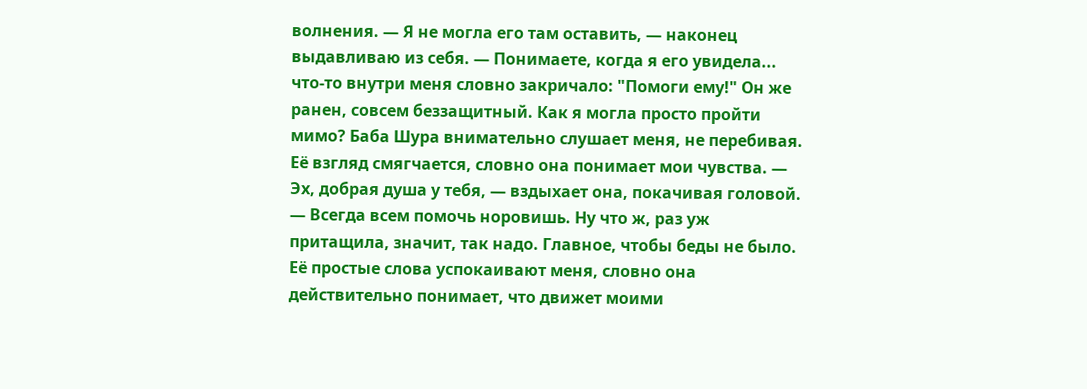волнения. — Я не могла его там оставить, — наконец выдавливаю из себя. — Понимаете, когда я его увидела... что-то внутри меня словно закричало: "Помоги ему!" Он же ранен, совсем беззащитный. Как я могла просто пройти мимо? Баба Шура внимательно слушает меня, не перебивая. Её взгляд смягчается, словно она понимает мои чувства. — Эх, добрая душа у тебя, — вздыхает она, покачивая головой. — Всегда всем помочь норовишь. Ну что ж, раз уж притащила, значит, так надо. Главное, чтобы беды не было. Её простые слова успокаивают меня, словно она действительно понимает, что движет моими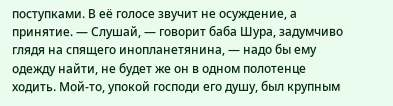поступками. В её голосе звучит не осуждение, а принятие. — Слушай, — говорит баба Шура, задумчиво глядя на спящего инопланетянина, — надо бы ему одежду найти, не будет же он в одном полотенце ходить. Мой-то, упокой господи его душу, был крупным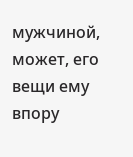мужчиной, может, его вещи ему впору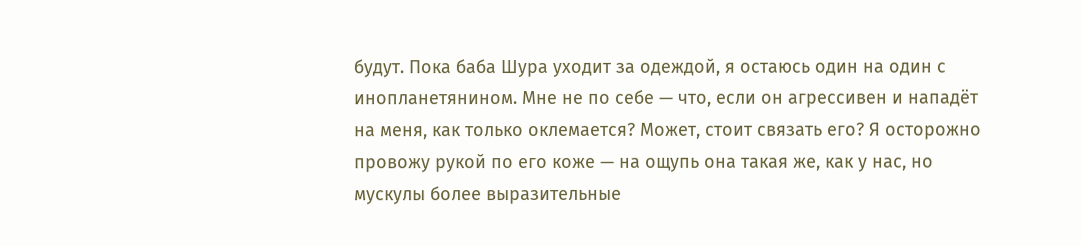будут. Пока баба Шура уходит за одеждой, я остаюсь один на один с инопланетянином. Мне не по себе — что, если он агрессивен и нападёт на меня, как только оклемается? Может, стоит связать его? Я осторожно провожу рукой по его коже — на ощупь она такая же, как у нас, но мускулы более выразительные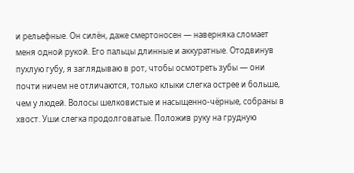и рельефные. Он силён, даже смертоносен — наверняка сломает меня одной рукой. Его пальцы длинные и аккуратные. Отодвинув пухлую губу, я заглядываю в рот, чтобы осмотреть зубы — они почти ничем не отличаются, только клыки слегка острее и больше, чем у людей. Волосы шелковистые и насыщенно-чёрные, собраны в хвост. Уши слегка продолговатые. Положив руку на грудную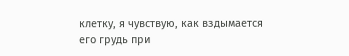клетку, я чувствую, как вздымается его грудь при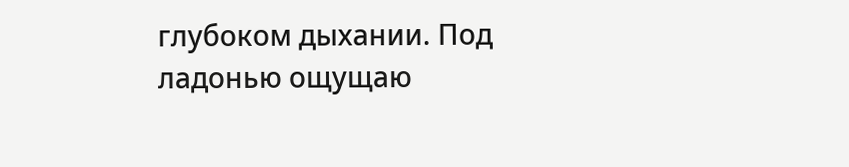глубоком дыхании. Под ладонью ощущаю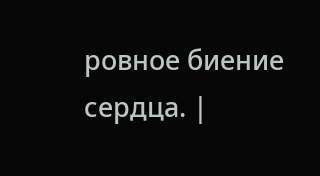ровное биение сердца. |